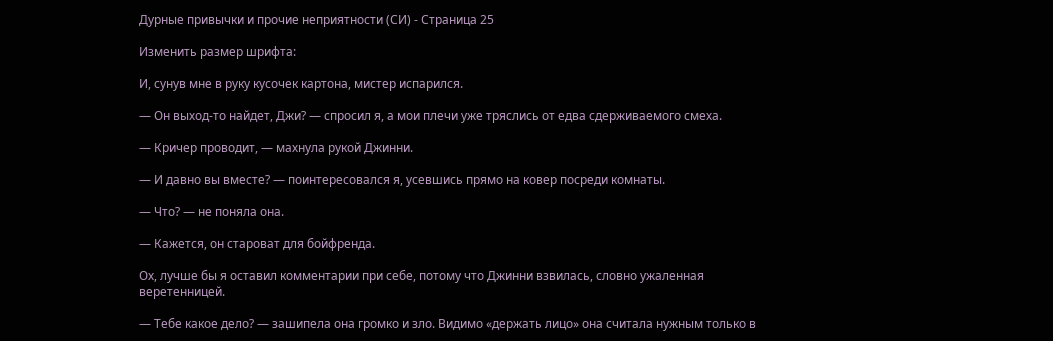Дурные привычки и прочие неприятности (СИ) - Страница 25

Изменить размер шрифта:

И, сунув мне в руку кусочек картона, мистер испарился.

— Он выход-то найдет, Джи? — спросил я, а мои плечи уже тряслись от едва сдерживаемого смеха.

— Кричер проводит, — махнула рукой Джинни.

— И давно вы вместе? — поинтересовался я, усевшись прямо на ковер посреди комнаты.

— Что? — не поняла она.

— Кажется, он староват для бойфренда.

Ох, лучше бы я оставил комментарии при себе, потому что Джинни взвилась, словно ужаленная веретенницей.

— Тебе какое дело? — зашипела она громко и зло. Видимо «держать лицо» она считала нужным только в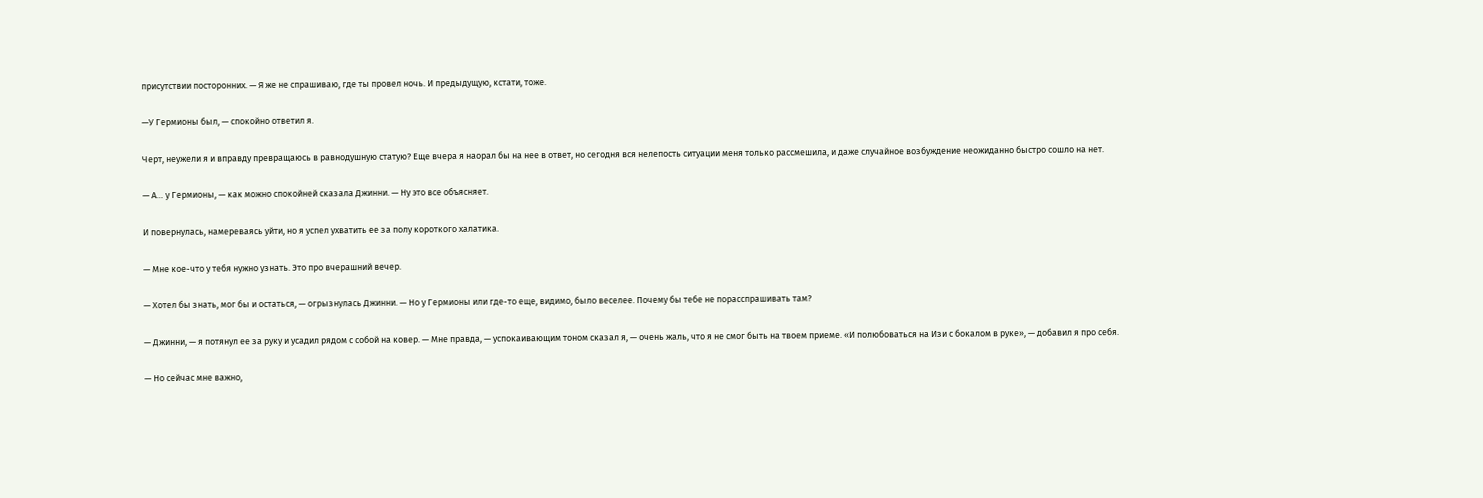присутствии посторонних. — Я же не спрашиваю, где ты провел ночь. И предыдущую, кстати, тоже.

—У Гермионы был, — спокойно ответил я.

Черт, неужели я и вправду превращаюсь в равнодушную статую? Еще вчера я наорал бы на нее в ответ, но сегодня вся нелепость ситуации меня только рассмешила, и даже случайное возбуждение неожиданно быстро сошло на нет.

— А… у Гермионы, — как можно спокойней сказала Джинни. — Ну это все объясняет.

И повернулась, намереваясь уйти, но я успел ухватить ее за полу короткого халатика.

— Мне кое-что у тебя нужно узнать. Это про вчерашний вечер.

— Хотел бы знать, мог бы и остаться, — огрызнулась Джинни. — Но у Гермионы или где-то еще, видимо, было веселее. Почему бы тебе не порасспрашивать там?

— Джинни, — я потянул ее за руку и усадил рядом с собой на ковер. — Мне правда, — успокаивающим тоном сказал я, — очень жаль, что я не смог быть на твоем приеме. «И полюбоваться на Изи с бокалом в руке», — добавил я про себя.

— Но сейчас мне важно,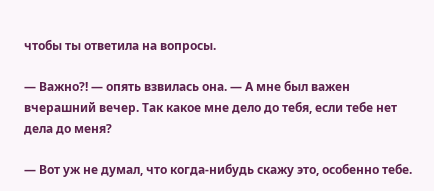чтобы ты ответила на вопросы.

— Важно?! — опять взвилась она. — А мне был важен вчерашний вечер. Так какое мне дело до тебя, если тебе нет дела до меня?

— Вот уж не думал, что когда-нибудь скажу это, особенно тебе.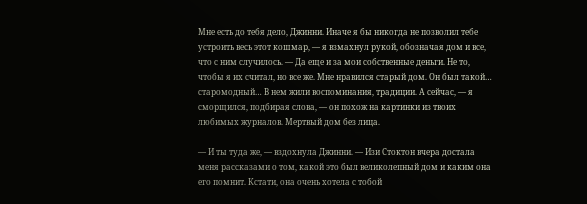Мне есть до тебя дело, Джинни. Иначе я бы никогда не позволил тебе устроить весь этот кошмар, — я взмахнул рукой, обозначая дом и все, что с ним случилось. — Да еще и за мои собственные деньги. Не то, чтобы я их считал, но все же. Мне нравился старый дом. Он был такой… старомодный… В нем жили воспоминания, традиции. А сейчас, — я сморщился, подбирая слова, — он похож на картинки из твоих любимых журналов. Мертвый дом без лица.

— И ты туда же, — вздохнула Джинни. — Изи Стоктон вчера достала меня рассказами о том, какой это был великолепный дом и каким она его помнит. Кстати, она очень хотела с тобой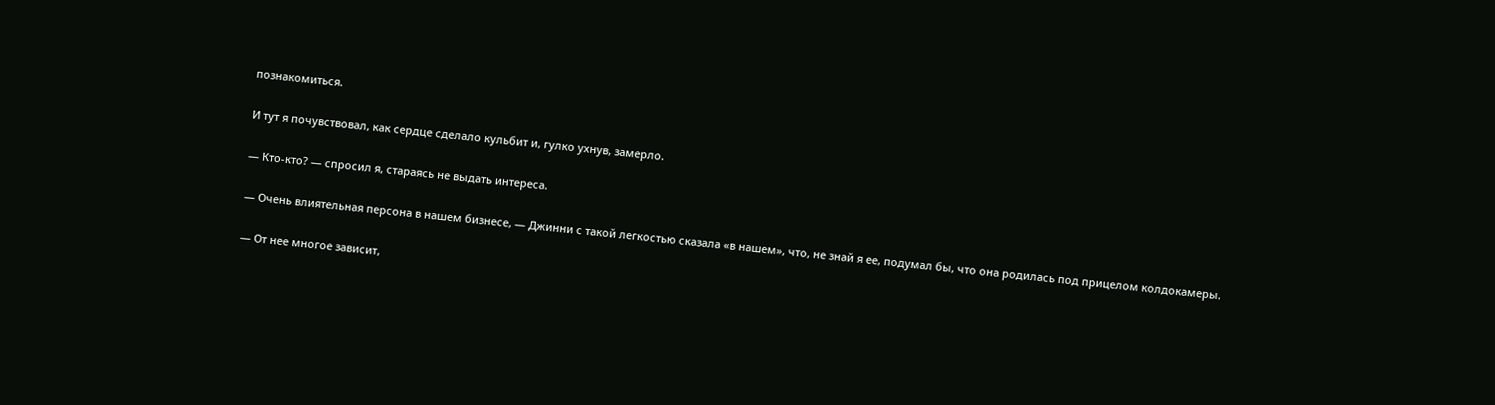познакомиться.

И тут я почувствовал, как сердце сделало кульбит и, гулко ухнув, замерло.

— Кто-кто? — спросил я, стараясь не выдать интереса.

— Очень влиятельная персона в нашем бизнесе, — Джинни с такой легкостью сказала «в нашем», что, не знай я ее, подумал бы, что она родилась под прицелом колдокамеры.

— От нее многое зависит,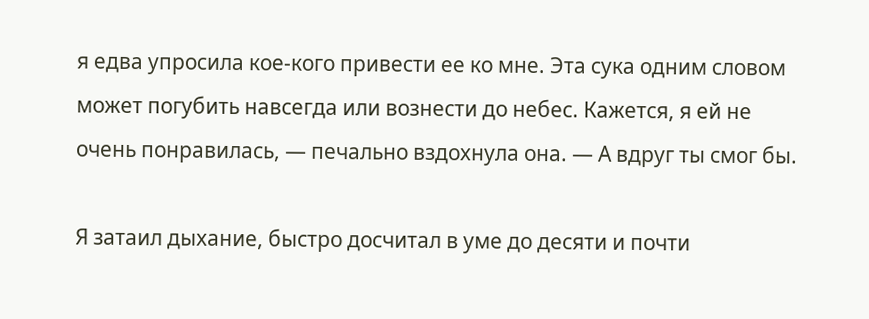я едва упросила кое-кого привести ее ко мне. Эта сука одним словом может погубить навсегда или вознести до небес. Кажется, я ей не очень понравилась, — печально вздохнула она. — А вдруг ты смог бы.

Я затаил дыхание, быстро досчитал в уме до десяти и почти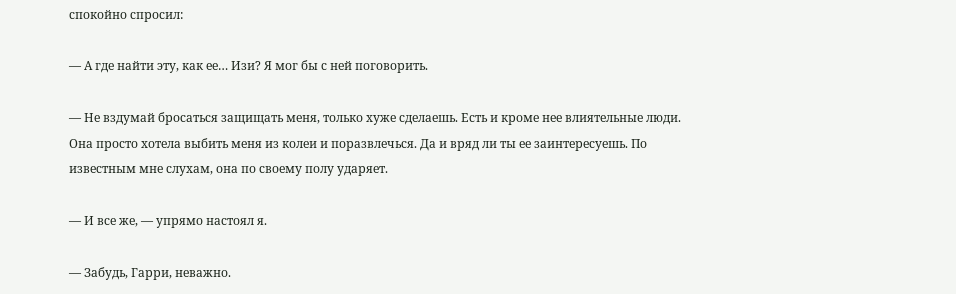спокойно спросил:

— А где найти эту, как ее… Изи? Я мог бы с ней поговорить.

— Не вздумай бросаться защищать меня, только хуже сделаешь. Есть и кроме нее влиятельные люди. Она просто хотела выбить меня из колеи и поразвлечься. Да и вряд ли ты ее заинтересуешь. По известным мне слухам, она по своему полу ударяет.

— И все же, — упрямо настоял я.

— Забудь, Гарри, неважно.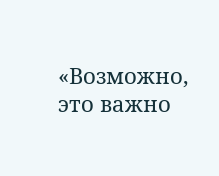«Возможно, это важно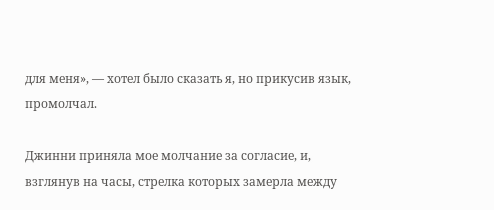для меня», — хотел было сказать я, но прикусив язык, промолчал.

Джинни приняла мое молчание за согласие, и, взглянув на часы, стрелка которых замерла между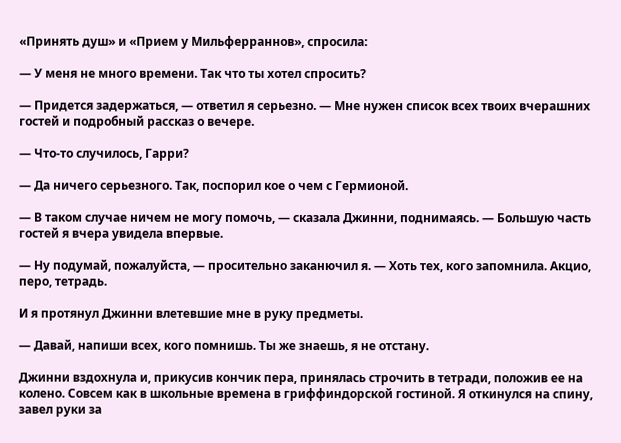«Принять душ» и «Прием у Мильферраннов», спросила:

— У меня не много времени. Так что ты хотел спросить?

— Придется задержаться, — ответил я серьезно. — Мне нужен список всех твоих вчерашних гостей и подробный рассказ о вечере.

— Что-то случилось, Гарри?

— Да ничего серьезного. Так, поспорил кое о чем с Гермионой.

— В таком случае ничем не могу помочь, — сказала Джинни, поднимаясь. — Большую часть гостей я вчера увидела впервые.

— Ну подумай, пожалуйста, — просительно заканючил я. — Хоть тех, кого запомнила. Акцио, перо, тетрадь.

И я протянул Джинни влетевшие мне в руку предметы.

— Давай, напиши всех, кого помнишь. Ты же знаешь, я не отстану.

Джинни вздохнула и, прикусив кончик пера, принялась строчить в тетради, положив ее на колено. Совсем как в школьные времена в гриффиндорской гостиной. Я откинулся на спину, завел руки за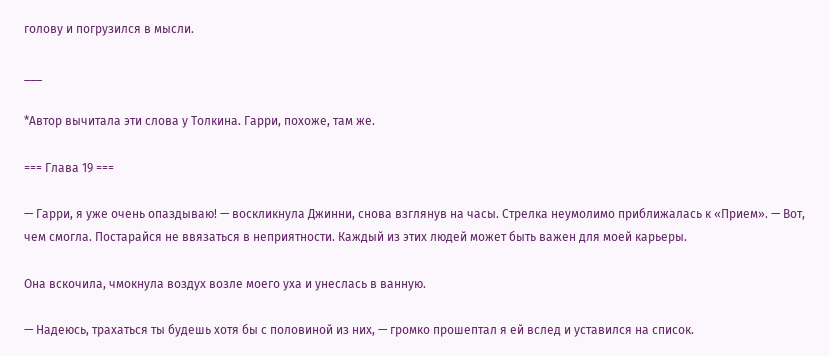голову и погрузился в мысли.

___

*Автор вычитала эти слова у Толкина. Гарри, похоже, там же.

=== Глава 19 ===

— Гарри, я уже очень опаздываю! — воскликнула Джинни, снова взглянув на часы. Стрелка неумолимо приближалась к «Прием». — Вот, чем смогла. Постарайся не ввязаться в неприятности. Каждый из этих людей может быть важен для моей карьеры.

Она вскочила, чмокнула воздух возле моего уха и унеслась в ванную.

— Надеюсь, трахаться ты будешь хотя бы с половиной из них, — громко прошептал я ей вслед и уставился на список.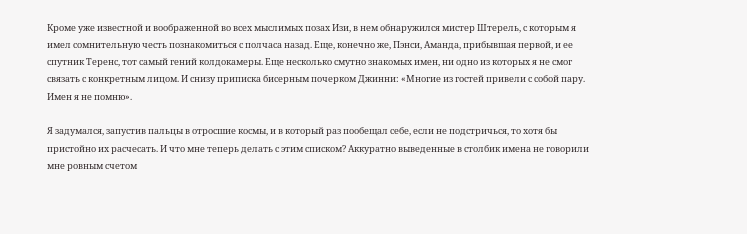Кроме уже известной и воображенной во всех мыслимых позах Изи, в нем обнаружился мистер Штерель, с которым я имел сомнительную честь познакомиться с полчаса назад. Еще, конечно же, Пэнси, Аманда, прибывшая первой, и ее спутник Теренс, тот самый гений колдокамеры. Еще несколько смутно знакомых имен, ни одно из которых я не смог связать с конкретным лицом. И снизу приписка бисерным почерком Джинни: «Многие из гостей привели с собой пару. Имен я не помню».

Я задумался, запустив пальцы в отросшие космы, и в который раз пообещал себе, если не подстричься, то хотя бы пристойно их расчесать. И что мне теперь делать с этим списком? Аккуратно выведенные в столбик имена не говорили мне ровным счетом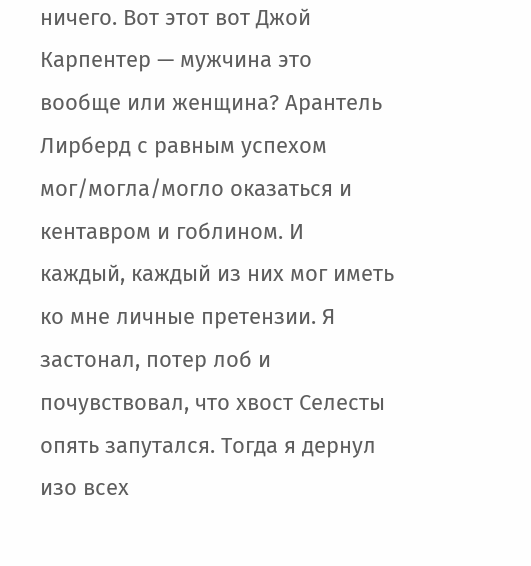ничего. Вот этот вот Джой Карпентер — мужчина это вообще или женщина? Арантель Лирберд с равным успехом мог/могла/могло оказаться и кентавром и гоблином. И каждый, каждый из них мог иметь ко мне личные претензии. Я застонал, потер лоб и почувствовал, что хвост Селесты опять запутался. Тогда я дернул изо всех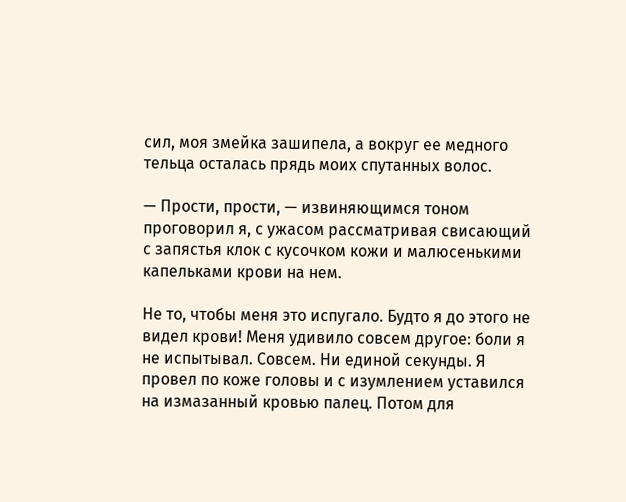сил, моя змейка зашипела, а вокруг ее медного тельца осталась прядь моих спутанных волос.

— Прости, прости, — извиняющимся тоном проговорил я, с ужасом рассматривая свисающий с запястья клок с кусочком кожи и малюсенькими капельками крови на нем.

Не то, чтобы меня это испугало. Будто я до этого не видел крови! Меня удивило совсем другое: боли я не испытывал. Совсем. Ни единой секунды. Я провел по коже головы и с изумлением уставился на измазанный кровью палец. Потом для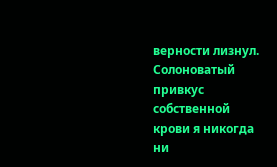верности лизнул. Солоноватый привкус собственной крови я никогда ни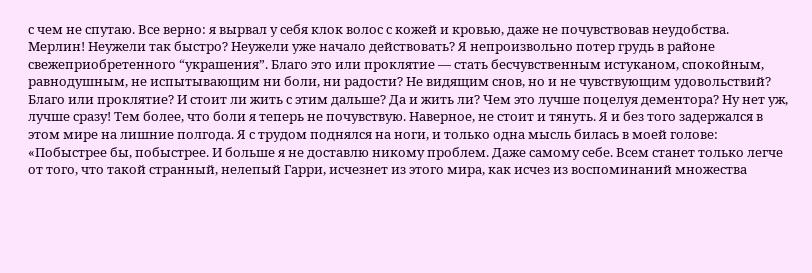с чем не спутаю. Все верно: я вырвал у себя клок волос с кожей и кровью, даже не почувствовав неудобства. Мерлин! Неужели так быстро? Неужели уже начало действовать? Я непроизвольно потер грудь в районе свежеприобретенного “украшения”. Благо это или проклятие — стать бесчувственным истуканом, спокойным, равнодушным, не испытывающим ни боли, ни радости? Не видящим снов, но и не чувствующим удовольствий? Благо или проклятие? И стоит ли жить с этим дальше? Да и жить ли? Чем это лучше поцелуя дементора? Ну нет уж, лучше сразу! Тем более, что боли я теперь не почувствую. Наверное, не стоит и тянуть. Я и без того задержался в этом мире на лишние полгода. Я с трудом поднялся на ноги, и только одна мысль билась в моей голове: «Побыстрее бы, побыстрее. И больше я не доставлю никому проблем. Даже самому себе. Всем станет только легче от того, что такой странный, нелепый Гарри, исчезнет из этого мира, как исчез из воспоминаний множества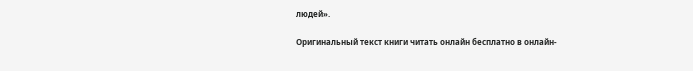людей».

Оригинальный текст книги читать онлайн бесплатно в онлайн-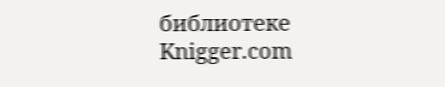библиотеке Knigger.com